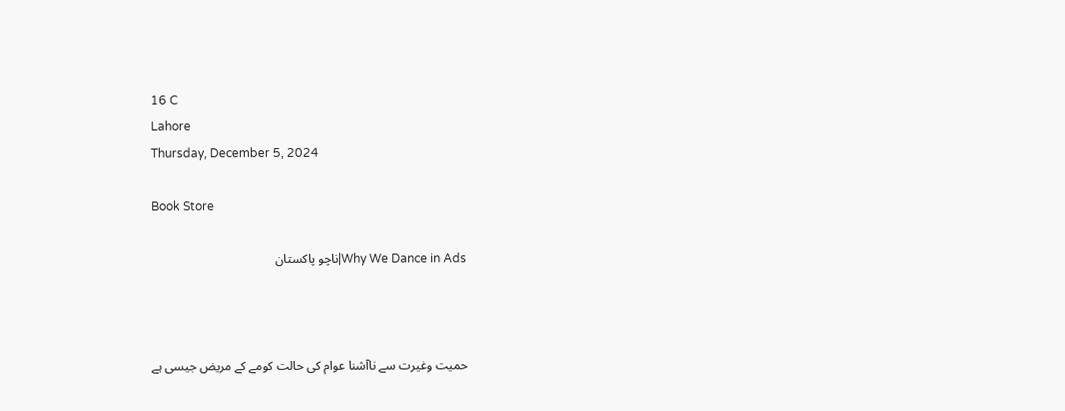16 C
Lahore
Thursday, December 5, 2024

Book Store

Why We Dance in Ads|ناچو پاکستان



حمیت وغیرت سے ناآشنا عوام کی حالت کومے کے مریض جیسی ہے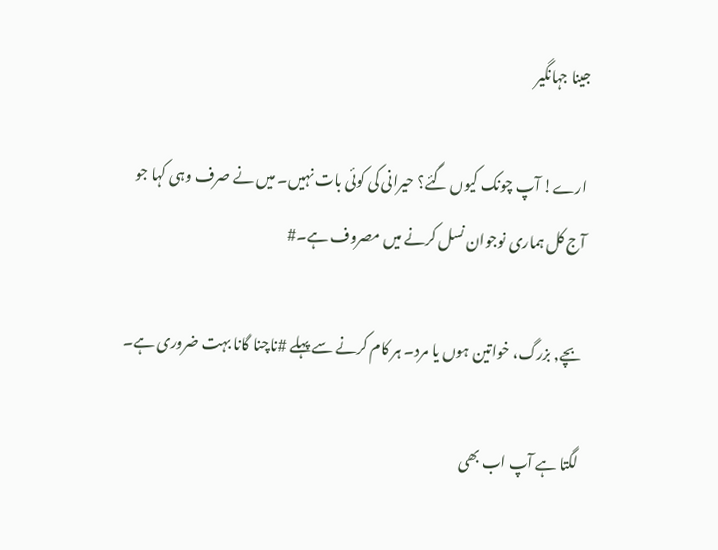جینا جہانگیر

ارے! آپ چونک کیوں گئے؟ حیرانی کی کوئی بات نہیں۔ میں نے صرف وہی کہا جو آج کل ہماری نوجوان نسل کرنے میں مصروف ہے۔#

بچے, بزرگ، خواتین ہوں یا مرد۔ ہر کام کرنے سے پہلے #ناچنا گانا بہت ضروری ہے۔

لگتا ہے آپ اب بھی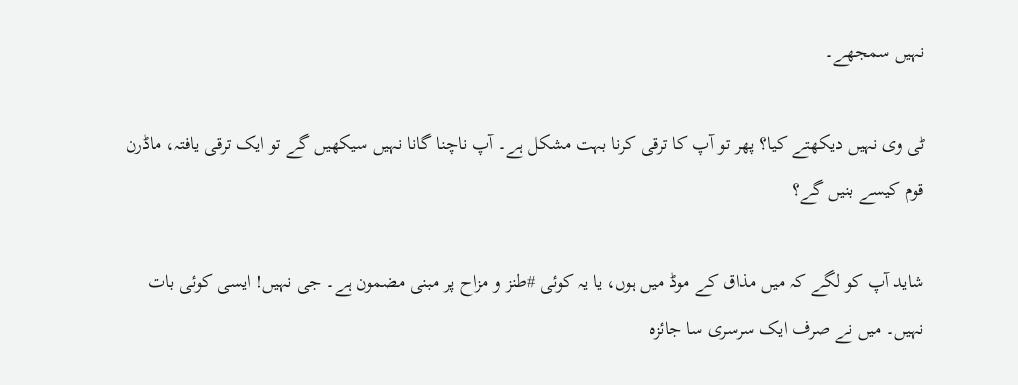نہیں سمجھے۔

ٹی وی نہیں دیکھتے کیا؟ پھر تو آپ کا ترقی کرنا بہت مشکل ہے۔ آپ ناچنا گانا نہیں سیکھیں گے تو ایک ترقی یافتہ، ماڈرن قوم کیسے بنیں گے؟

شاید آپ کو لگے کہ میں مذاق کے موڈ میں ہوں، یا یہ کوئی #طنز و مزاح پر مبنی مضمون ہے۔ جی نہیں! ایسی کوئی بات نہیں۔ میں نے صرف ایک سرسری سا جائزہ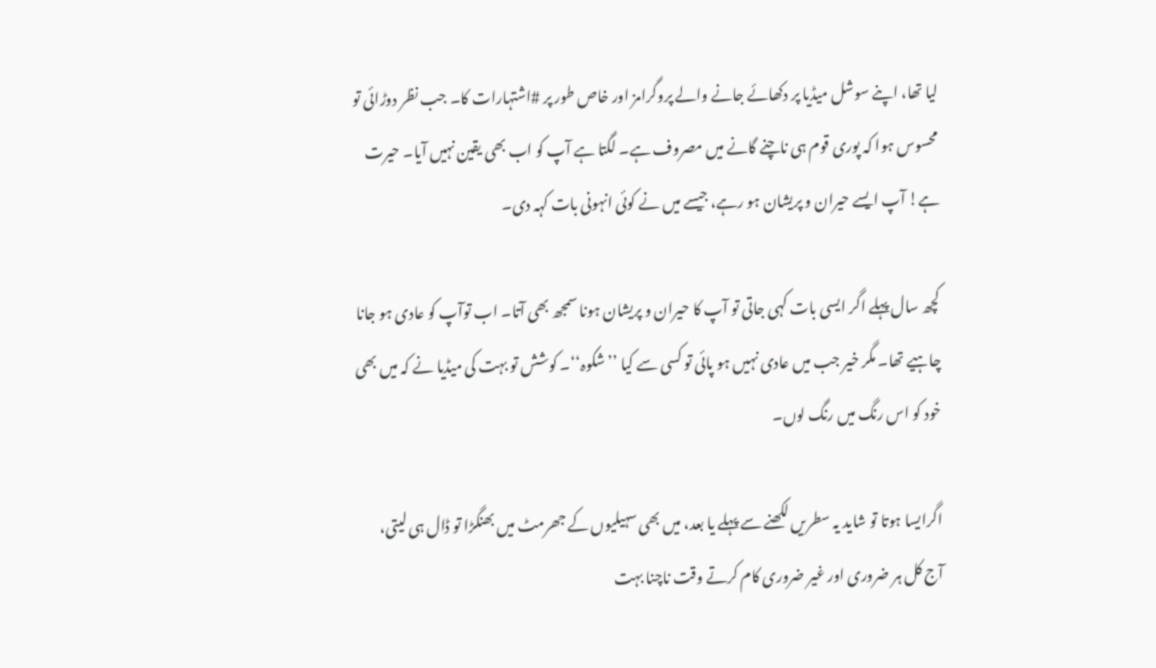لیا تھا، اپنے سوشل میڈیا پر دکھائے جانے والے پروگرامز اور خاص طور پر #اشتہارات کا۔ جب نظر دوڑائی تو محسوس ہوا کہ پوری قوم ہی ناچنے گانے میں مصروف ہے۔ لگتا ہے آپ کو اب بھی یقین نہیں آیا۔ حیرت ہے! آپ ایسے حیران و پریشان ہو رہے، جیسے میں نے کوئی انہونی بات کہہ دی۔

کچھ سال پہلے اگر ایسی بات کہی جاتی تو آپ کا حیران و پریشان ہونا سمجھ بھی آتا۔ اب توآپ کو عادی ہو جانا چاہیے تھا۔ مگر خیر جب میں عادی نہیں ہو پائی تو کسی سے کیا ’’شکوہ‘‘۔ کوشش تو بہت کی میڈیا نے کہ میں بھی خود کو اس رنگ میں رنگ لوں۔

اگرایسا ہوتا تو شاید یہ سطریں لکھنے سے پہلے یا بعد، میں بھی سہیلیوں کے جھرمٹ میں بھنگڑا تو ڈال ہی لیتی، آج کل ہر ضروری اور غیر ضروری کام کرتے وقت ناچنا بہت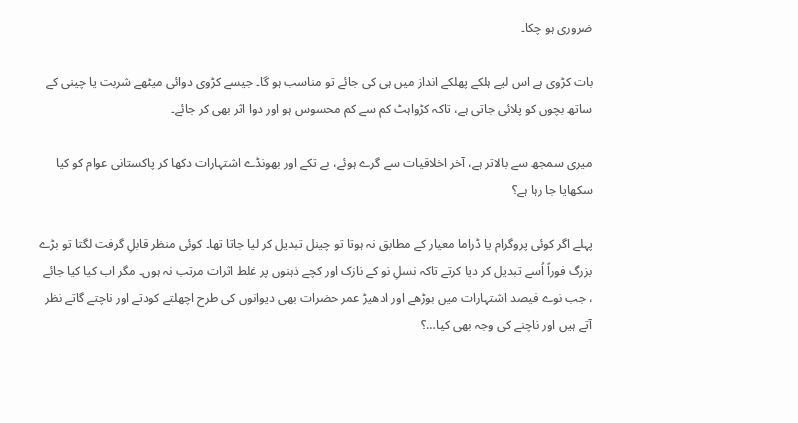ضروری ہو چکا۔

بات کڑوی ہے اس لیے ہلکے پھلکے انداز میں ہی کی جائے تو مناسب ہو گا۔ جیسے کڑوی دوائی میٹھے شربت یا چینی کے ساتھ بچوں کو پلائی جاتی ہے، تاکہ کڑواہٹ کم سے کم محسوس ہو اور دوا اثر بھی کر جائے۔

میری سمجھ سے بالاتر ہے، آخر اخلاقیات سے گرے ہوئے، بے تکے اور بھونڈے اشتہارات دکھا کر پاکستانی عوام کو کیا سکھایا جا رہا ہے؟

پہلے اگر کوئی پروگرام یا ڈراما معیار کے مطابق نہ ہوتا تو چینل تبدیل کر لیا جاتا تھا۔ کوئی منظر قابلِ گرفت لگتا تو بڑے بزرگ فوراً اُسے تبدیل کر دیا کرتے تاکہ نسلِ نو کے نازک اور کچے ذہنوں پر غلط اثرات مرتب نہ ہوں۔ مگر اب کیا کیا جائے ، جب نوے فیصد اشتہارات میں بوڑھے اور ادھیڑ عمر حضرات بھی دیوانوں کی طرح اچھلتے کودتے اور ناچتے گاتے نظر آتے ہیں اور ناچنے کی وجہ بھی کیا…؟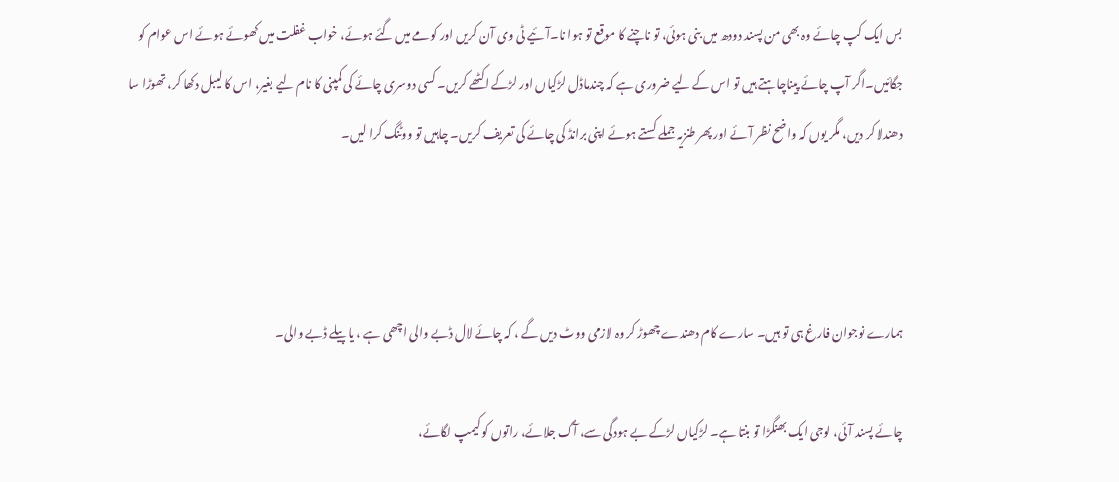بس ایک کپ چائے وہ بھی من پسند دودھ میں بنی ہوئی، تو ناچنے کا موقع تو ہوا نا۔آئیے ٹی وی آن کریں اور کومے میں گئے ہوئے، خواب غفلت میں کھوئے ہوئے اس عوام کو جگائیں۔اگر آپ چائے پیناچاہتے ہیں تو اس کے لیے ضروری ہے کہ چندماڈل لڑکیاں اور لڑکے اکٹھے کریں۔ کسی دوسری چائے کی کمپنی کا نام لیے بغیر، اس کا لیبل دکھا کر، تھوڑا سا دھندلا کر دیں، مگر یوں کہ واضح نظر آئے اور پھر طنزیہ جملے کستے ہوئے اپنی برانڈ کی چائے کی تعریف کریں۔ چاہیں تو ووٹنگ کرا لیں۔



ہمارے نوجوان فارغ ہی تو ہیں۔ سارے کام دھندے چھوڑ کر وہ لازمی ووٹ دیں گے ، کہ چائے لال ڈبے والی اچھی ہے ، یا پیلے ڈبے والی۔

چائے پسند آئی، لوجی ایک بھنگڑا تو بنتا ہے۔ لڑکیاں لڑکے بے ہودگی سے، آگ جلائے، راتوں کو کیمپ لگائے،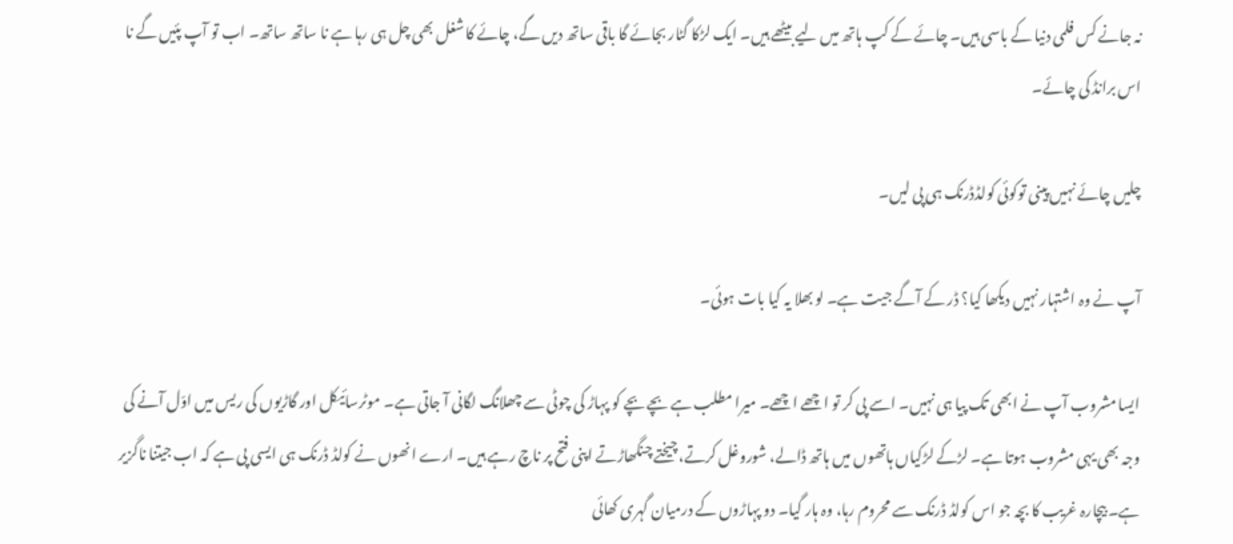نہ جانے کس فلمی دنیا کے باسی ہیں۔ چائے کے کپ ہاتھ میں لیے بیٹھے ہیں۔ ایک لڑکا گٹار بجائے گا باقی ساتھ دیں گے، چائے کا شغل بھی چل ہی رہا ہے نا ساتھ ساتھ۔ اب تو آپ پئیں گے نا اس برانڈ کی چائے۔

چلیں چائے نہیں پینی توکوئی کولڈڈرنک ہی پی لیں۔

آپ نے وہ اشتہار نہیں دیکھا کیا؟ ڈر کے آگے جیت ہے۔ لو بھلا یہ کیا بات ہوئی۔

ایسا مشروب آپ نے ابھی تک پیا ہی نہیں۔ اسے پی کر تو اچھے اچھے۔ میرا مطلب ہے بچے بچے کو پہاڑ کی چوٹی سے چھلانگ لگانی آ جاتی ہے۔ موٹرسائیکل اور گاڑیوں کی ریس میں اوّل آنے کی وجہ بھی یہی مشروب ہوتا ہے۔ لڑکے لڑکیاں ہاتھوں میں ہاتھ ڈالے، شوروغل کرتے، چیختے چنگھاڑتے اپنی فتح پر ناچ رہے ہیں۔ ارے انھوں نے کولڈ ڈرنک ہی ایسی پی ہے کہ اب جیتنا ناگزیر ہے۔ بیچارہ غریب کا بچہ جو اس کولڈ ڈرنک سے محروم رہا، وہ ہار گیا۔ دو پہاڑوں کے درمیان گہری کھائی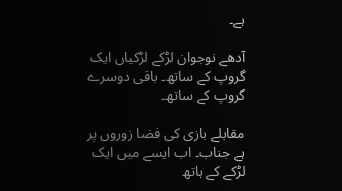ہے۔

آدھے نوجوان لڑکے لڑکیاں ایک گروپ کے ساتھ۔ باقی دوسرے گروپ کے ساتھ۔

مقابلے بازی کی فضا زوروں پر ہے جناب۔ اب ایسے میں ایک لڑکے کے ہاتھ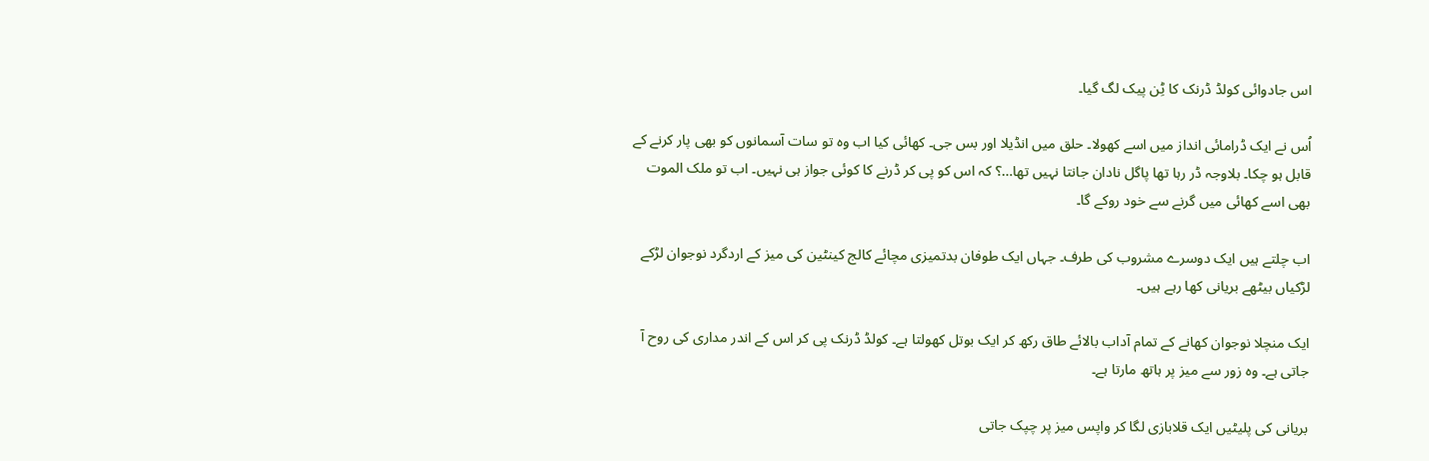اس جادوائی کولڈ ڈرنک کا ٹِن پیک لگ گیا۔

اُس نے ایک ڈرامائی انداز میں اسے کھولا۔ حلق میں انڈیلا اور بس جی۔ کھائی کیا اب وہ تو سات آسمانوں کو بھی پار کرنے کے قابل ہو چکا۔ بلاوجہ ڈر رہا تھا پاگل نادان جانتا نہیں تھا…؟ کہ اس کو پی کر ڈرنے کا کوئی جواز ہی نہیں۔ اب تو ملک الموت بھی اسے کھائی میں گرنے سے خود روکے گا۔

اب چلتے ہیں ایک دوسرے مشروب کی طرف۔ جہاں ایک طوفان بدتمیزی مچائے کالج کینٹین کی میز کے اردگرد نوجوان لڑکے لڑکیاں بیٹھے بریانی کھا رہے ہیں۔

ایک منچلا نوجوان کھانے کے تمام آداب بالائے طاق رکھ کر ایک بوتل کھولتا ہے۔ کولڈ ڈرنک پی کر اس کے اندر مداری کی روح آ جاتی ہے۔ وہ زور سے میز پر ہاتھ مارتا ہے۔

بریانی کی پلیٹیں ایک قلابازی لگا کر واپس میز پر چپک جاتی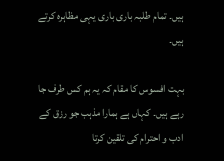ہیں۔ تمام طلبہ باری باری یہی مظاہرہ کرتے ہیں۔

بہت افسوس کا مقام کہ یہ ہم کس طرف جا رہے ہیں۔ کہاں ہے ہمارا مذہب جو رزق کے ادب و احترام کی تلقین کرتا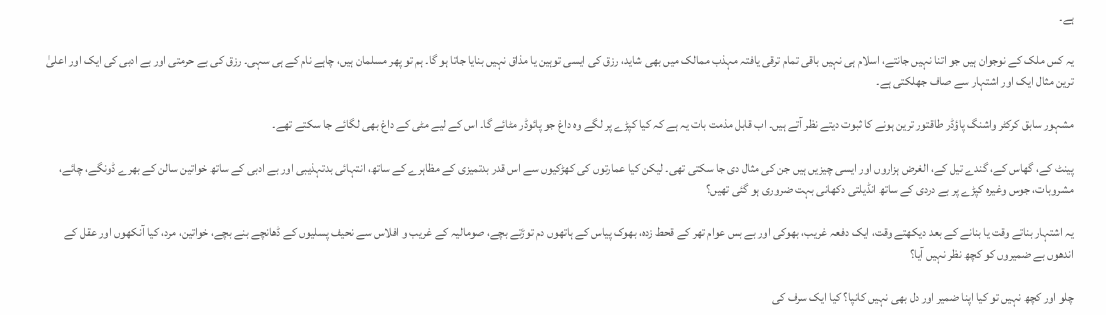ہے۔

یہ کس ملک کے نوجوان ہیں جو اتنا نہیں جانتے، اسلام ہی نہیں باقی تمام ترقی یافتہ مہذب ممالک میں بھی شاید، رزق کی ایسی توہین یا مذاق نہیں بنایا جاتا ہو گا۔ ہم تو پھر مسلمان ہیں، چاہے نام کے ہی سہی۔ رزق کی بے حرمتی اور بے ادبی کی ایک اور اعلیٰ ترین مثال ایک اور اشتہار سے صاف جھلکتی ہے۔

مشہور سابق کرکٹر واشنگ پاؤڈر طاقتور ترین ہونے کا ثبوت دیتے نظر آتے ہیں۔ اب قابل مذمت بات یہ ہے کہ کیا کپڑے پر لگے وہ داغ جو پائوڈر مٹائے گا۔ اس کے لیے مٹی کے داغ بھی لگائے جا سکتے تھے۔

پینٹ کے، گھاس کے، گندے تیل کے، الغرض ہزاروں اور ایسی چیزیں ہیں جن کی مثال دی جا سکتی تھی۔ لیکن کیا عمارتوں کی کھڑکیوں سے اس قدر بدتمیزی کے مظاہرے کے ساتھ، انتہائی بدتہذیبی اور بے ادبی کے ساتھ خواتین سالن کے بھرے ڈونگے، چائے، مشروبات، جوس وغیرہ کپڑے پر بے دردی کے ساتھ انڈیلتی دکھانی بہت ضروری ہو گئی تھیں؟

یہ اشتہار بناتے وقت یا بنانے کے بعد دیکھتے وقت، ایک دفعہ غریب، بھوکی اور بے بس عوام تھر کے قحط زدہ، بھوک پیاس کے ہاتھوں دم توڑتے بچے، صومالیہ کے غریب و افلاس سے نحیف پسلیوں کے ڈھانچے بنے بچے، خواتین، مرد، کیا آنکھوں اور عقل کے اندھوں بے ضمیروں کو کچھ نظر نہیں آیا؟

چلو اور کچھ نہیں تو کیا اپنا ضمیر اور دل بھی نہیں کانپا؟ کیا ایک سرف کی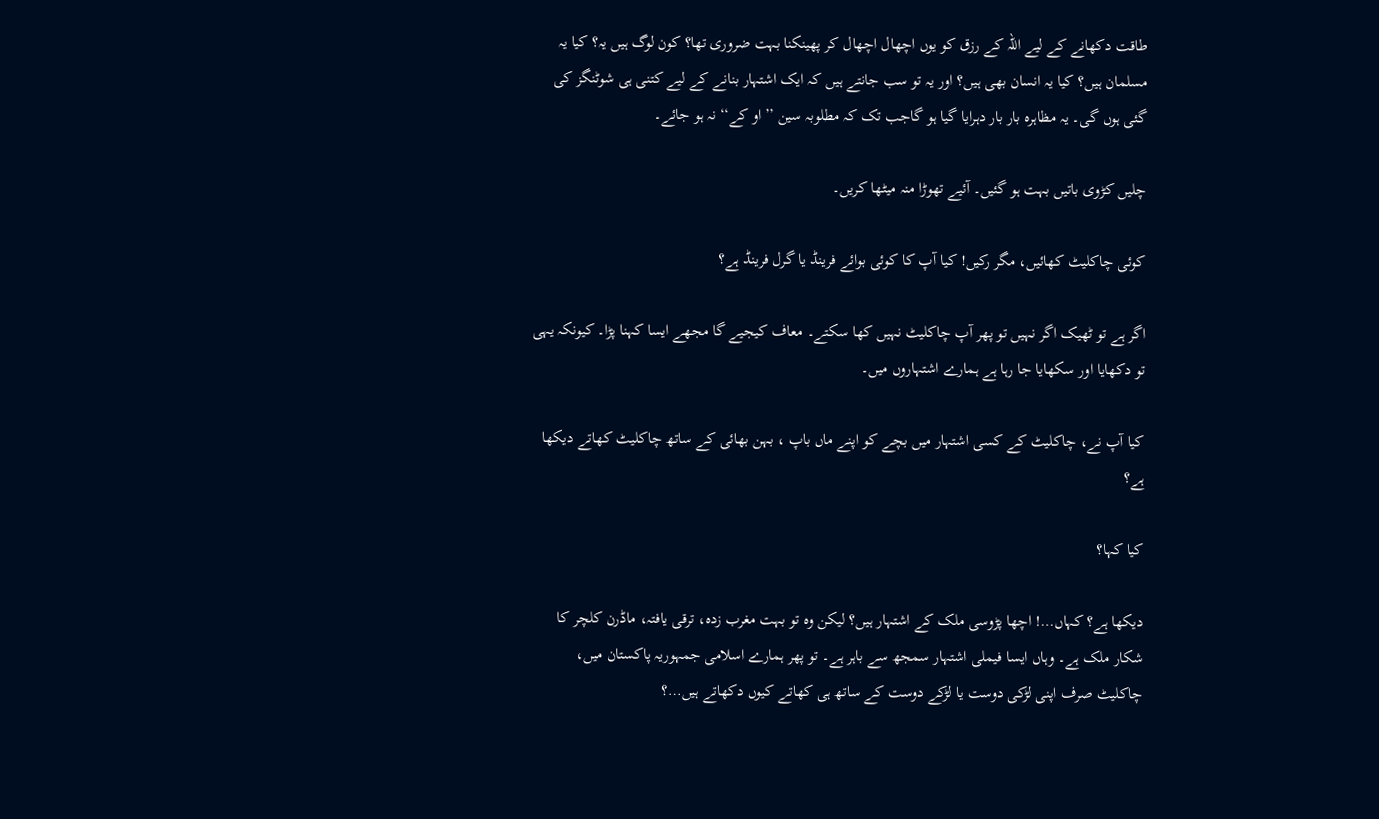طاقت دکھانے کے لیے اللہ کے رزق کو یوں اچھال اچھال کر پھینکنا بہت ضروری تھا؟ کون لوگ ہیں یہ؟ کیا یہ مسلمان ہیں؟ کیا یہ انسان بھی ہیں؟ اور یہ تو سب جانتے ہیں کہ ایک اشتہار بنانے کے لیے کتنی ہی شوٹنگز کی گئی ہوں گی۔ یہ مظاہرہ بار بار دہرایا گیا ہو گاجب تک کہ مطلوبہ سین ’’او کے‘‘ نہ ہو جائے۔

چلیں کڑوی باتیں بہت ہو گئیں۔ آئیے تھوڑا منہ میٹھا کریں۔

کوئی چاکلیٹ کھائیں، مگر رکیں! کیا آپ کا کوئی بوائے فرینڈ یا گرل فرینڈ ہے؟

اگر ہے تو ٹھیک اگر نہیں تو پھر آپ چاکلیٹ نہیں کھا سکتے۔ معاف کیجیے گا مجھے ایسا کہنا پڑا۔ کیونکہ یہی تو دکھایا اور سکھایا جا رہا ہے ہمارے اشتہاروں میں۔

کیا آپ نے، چاکلیٹ کے کسی اشتہار میں بچے کو اپنے ماں باپ ، بہن بھائی کے ساتھ چاکلیٹ کھاتے دیکھا ہے؟

کیا کہا؟

دیکھا ہے؟ کہاں…! اچھا پڑوسی ملک کے اشتہار ہیں؟ لیکن وہ تو بہت مغرب زدہ، ترقی یافتہ، ماڈرن کلچر کا شکار ملک ہے۔ وہاں ایسا فیملی اشتہار سمجھ سے باہر ہے۔ تو پھر ہمارے اسلامی جمہوریہ پاکستان میں، چاکلیٹ صرف اپنی لڑکی دوست یا لڑکے دوست کے ساتھ ہی کھاتے کیوں دکھاتے ہیں…؟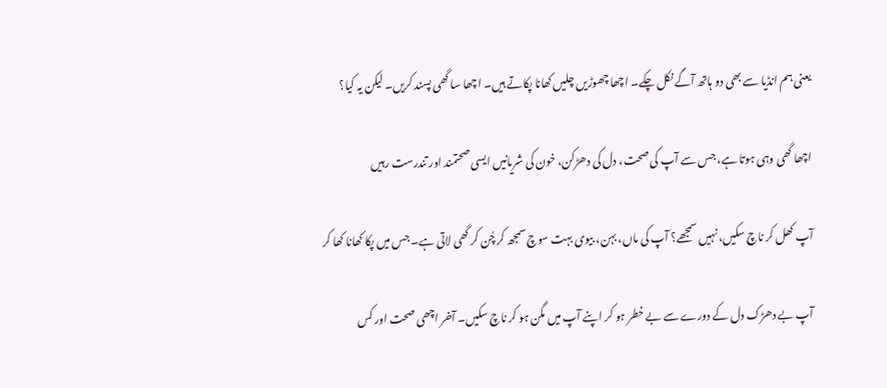یعنی ہم انڈیا سے بھی دو ہاتھ آگے نکل چکے۔ اچھا چھوڑیں چلیں کھانا پکاتے ہیں۔ اچھا سا گھی پسند کریں۔ لیکن یہ کیا؟

اچھا گھی وہی ہوتا ہے، جس سے آپ کی صحت، دل کی دھڑکن، خون کی شریانیں ایسی صحتمند اور تندرست رہیں

آپ کھل کر ناچ سکیں، نہیں سمجھے؟ آپ کی ماں، بہن، بیوی بہت سوچ سمجھ کر چُن کر گھی لاتی ہے۔ جس میں پکا کھانا کھا کر

آپ بے دھڑک دل کے دورے سے بے خطر ہو کر اپنے آپ میں مگن ہو کر ناچ سکیں۔ آخر اچھی صحت اور کس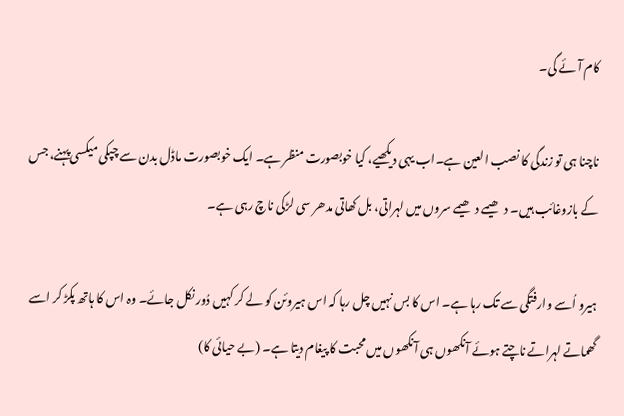کام آئے گی۔

ناچنا ہی تو زندگی کا نصب العین ہے۔اب یہی دیکھیے، کیا خوبصورت منظر ہے۔ ایک خوبصورت ماڈل بدن سے چپکی میکسی پہنے، جس کے بازوغائب ہیں۔ دھیمے دھیمے سروں میں لہراتی، بل کھاتی مدھر سی لڑکی ناچ رہی ہے۔

ہیرو اُسے وارفتگی سے تک رہا ہے۔ اس کا بس نہیں چل رہا کہ اس ہیروئن کو لے کر کہیں دُور نکل جائے۔ وہ اس کا ہاتھ پکڑ کر اسے گھماتے لہراتے ناچتے ہوئے آنکھوں ہی آنکھوں میں محبت کا پیغام دیتا ہے۔ (بے حیائی کا)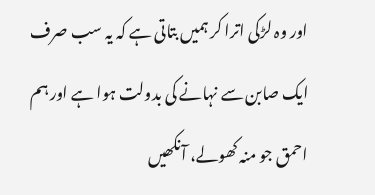اور وہ لڑکی اترا کر ہمیں بتاتی ہے کہ یہ سب صرف ایک صابن سے نہانے کی بدولت ہوا ہے اور ہم احمق جو منہ کھولے، آنکھیں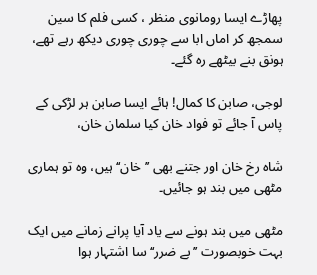پھاڑے ایسا رومانوی منظر ، کسی فلم کا سین سمجھ کر اماں ابا سے چوری چوری دیکھ رہے تھے، ہونق بنے بیٹھے رہ گئے۔

لوجی، صابن کا کمال! ہائے ایسا صابن ہر لڑکی کے پاس آ جائے تو فواد خان کیا سلمان خان،

شاہ رخ خان اور جتنے بھی ’’خان‘‘ ہیں، وہ تو ہماری مٹھی میں بند ہو جائیں۔

مٹھی میں بند ہونے سے یاد آیا پرانے زمانے میں ایک بہت خوبصورت ’’بے ضرر‘‘ سا اشتہار ہوا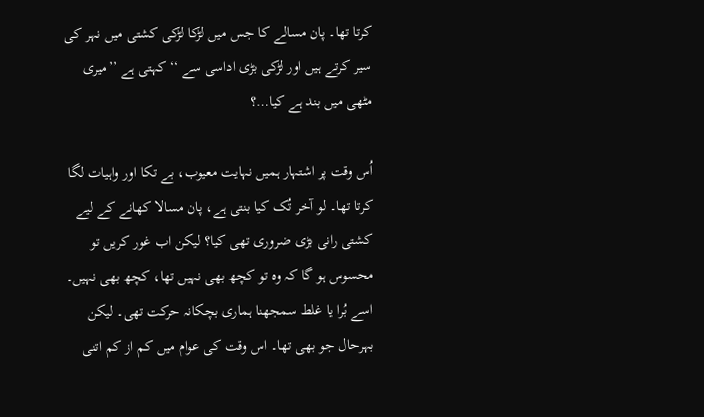کرتا تھا۔ پان مسالے کا جس میں لڑکا لڑکی کشتی میں نہر کی سیر کرتے ہیں اور لڑکی بڑی اداسی سے ‘‘کہتی ہے ’’میری مٹھی میں بند ہے کیا…؟

اُس وقت پر اشتہار ہمیں نہایت معیوب، بے تکا اور واہیات لگا کرتا تھا۔ لو آخر تُک کیا بنتی ہے، پان مسالا کھانے کے لیے کشتی رانی بڑی ضروری تھی کیا؟ لیکن اب غور کریں تو محسوس ہو گا کہ وہ تو کچھ بھی نہیں تھا، کچھ بھی نہیں۔ اسے بُرا یا غلط سمجھنا ہماری بچکانہ حرکت تھی۔ لیکن بہرحال جو بھی تھا۔ اس وقت کی عوام میں کم از کم اتنی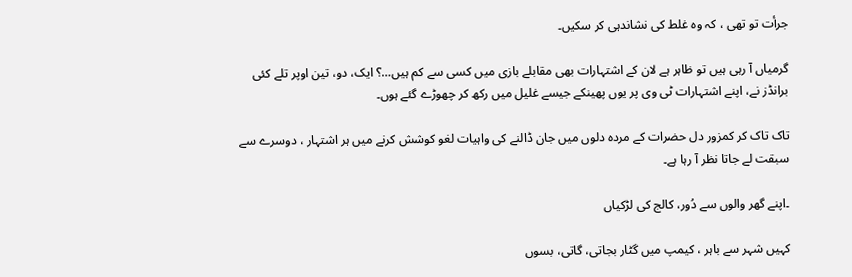جرأت تو تھی ، کہ وہ غلط کی نشاندہی کر سکیں۔

گرمیاں آ رہی ہیں تو ظاہر ہے لان کے اشتہارات بھی مقابلے بازی میں کسی سے کم ہیں…؟ ایک، دو، تین اوپر تلے کئی برانڈز نے، اپنے اشتہارات ٹی وی پر یوں پھینکے جیسے غلیل میں رکھ کر چھوڑے گئے ہوں۔

تاک تاک کر کمزور دل حضرات کے مردہ دلوں میں جان ڈالنے کی واہیات لغو کوشش کرنے میں ہر اشتہار ، دوسرے سے سبقت لے جاتا نظر آ رہا ہے۔

۔اپنے گھر والوں سے دُور، کالج کی لڑکیاں

کہیں شہر سے باہر ، کیمپ میں گٹار بجاتی، گاتی، بسوں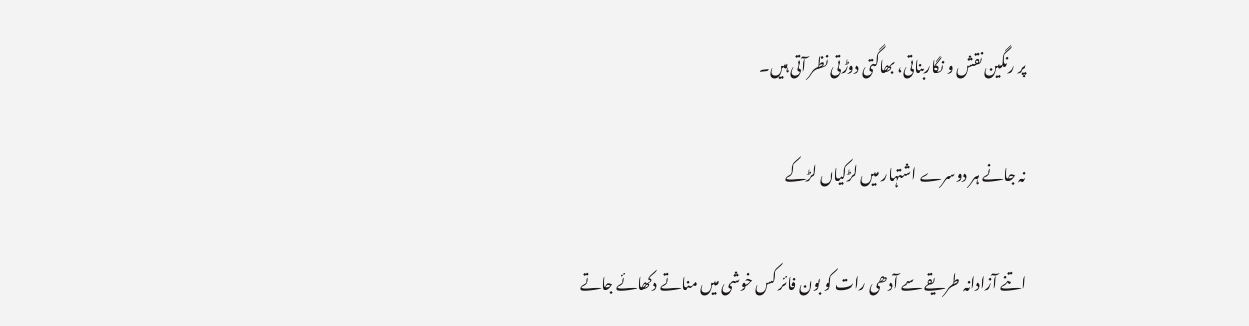پر رنگین نقش و نگاربناتی، بھاگتی دوڑتی نظر آتی ہیں۔

نہ جانے ہر دوسرے اشتہار میں لڑکیاں لڑکے

اتنے آزادانہ طریقے سے آدھی رات کو بون فائر کس خوشی میں مناتے دکھائے جاتے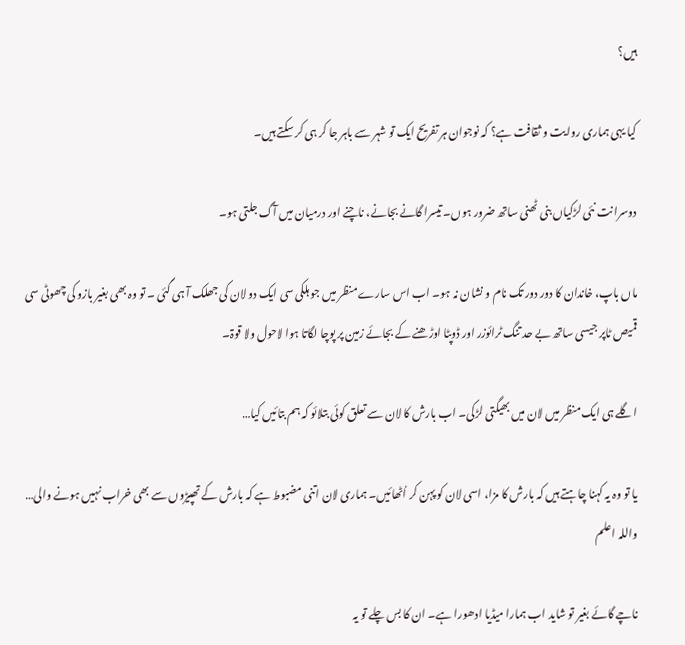ہیں؟

کیا یہی ہماری روایت و ثقافت ہے؟ کہ نوجوان ہر تفریح ایک تو شہر سے باہر جا کر ہی کر سکتے ہیں۔

دوسرا نت نئی لڑکیاں بنی ٹھنی ساتھ ضرور ہوں۔ تیسرا گانے بجانے، ناچنے اور درمیان میں آگ جلتی ہو۔

ماں باپ، خاندان کا دور دور تک نام و نشان نہ ہو۔ اب اس سارے منظر میں جو ہلکی سی ایک دو لان کی جھلک آ ہی گئی ۔ تو وہ بھی بغیر بازو کی چھوٹی سی قمیص ٹاپر جیسی ساتھ بے حد تنگ ٹرائوزر اور ڈوپٹا اوڑھنے کے بجائے زمین پر پوچا لگاتا ہوا لاحول ولا قوۃ۔

اگلے ہی ایک منظر میں لان میں بھیگتی لڑکی۔ اب بارش کا لان سے تعلق کوئی بتلائو کہ ہم بتائیں کیا…

یا تو وہ یہ کہنا چاہتے ہیں کہ بارش کا مزا، اسی لان کو پہن کر اُٹھائیں۔ ہماری لان اتنی مضبوط ہے کہ بارش کے تھپیڑوں سے بھی خراب نہیں ہونے والی… واللہ اعلم

ناچے گائے بغیر تو شاید اب ہمارا میڈیا ادھورا ہے۔ ان کا بس چلے تو یہ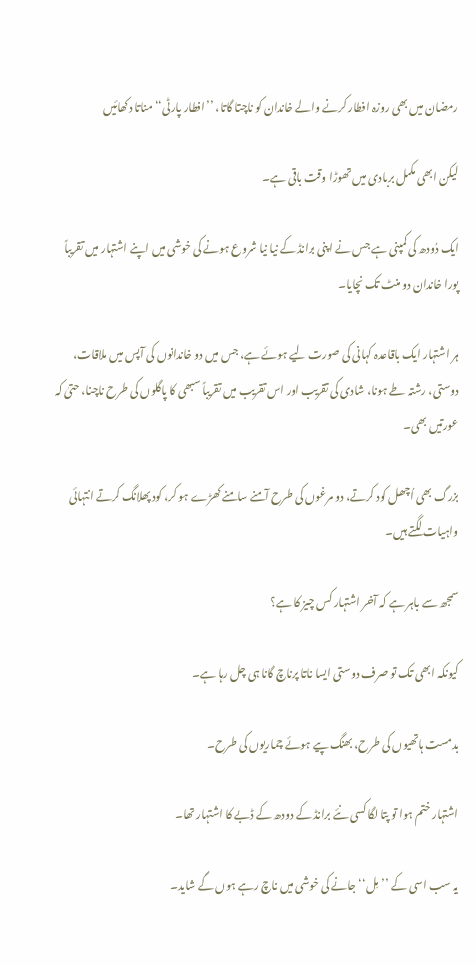رمضان میں بھی روزہ افطار کرنے والے خاندان کو ناچتا گاتا، ’’افطار پارٹی‘‘ مناتا دکھائیں

لیکن ابھی مکمل بربادی میں تھوڑا وقت باقی ہے۔

ایک دُودھ کی کمپنی ہے جس نے اپنی برانڈ کے نیا نیا شروع ہونے کی خوشی میں اپنے اشتہار میں تقریباً پورا خاندان دو منٹ تک نچایا۔

ہر اشتہار ایک باقاعدہ کہانی کی صورت لیے ہوئے ہے، جس میں دو خاندانوں کی آپس میں ملاقات، دوستی، رشتہ طے ہونا، شادی کی تقریب اور اس تقریب میں تقریباً سبھی کا پاگلوں کی طرح ناچنا، حتیٰ کہ عورتیں بھی۔

بزرگ بھی اُچھل کود کرتے، دو مرغوں کی طرح آمنے سامنے کھڑے ہو کر، کود پھلانگ کرتے انتہائی واہیات لگتے ہیں۔

سمجھ سے باہر ہے کہ آخر اشتہار کس چیز کا ہے؟

کیونکہ ابھی تک تو صرف دوستی ایسا ناتا پرناچ گانا ہی چل رہا ہے۔

بدمست ہاتھیوں کی طرح، بھنگ پیے ہوئے چماریوں کی طرح۔

اشتہار ختم ہوا تو پتا لگا کسی نئے برانڈ کے دودھ کے ڈبے کا اشتہار تھا۔

یہ سب اسی کے ’’مِل‘‘ جانے کی خوشی میں ناچ رہے ہوں گے شاید۔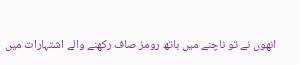انھوں نے تو ناچنے میں باتھ رومز صاف رکھنے والے اشتہارات میں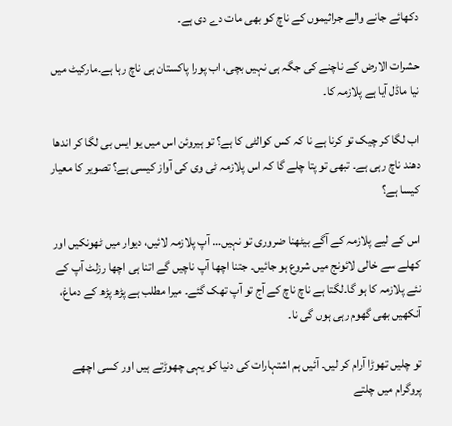دکھائے جانے والے جراثیموں کے ناچ کو بھی مات دے دی ہے۔

حشرات الارض کے ناچنے کی جگہ ہی نہیں بچی، اب پورا پاکستان ہی ناچ رہا ہے۔مارکیٹ میں نیا ماڈل آیا ہے پلازمہ کا۔

اب لگا کر چیک تو کرنا ہے نا کہ کس کوالٹی کا ہے؟ تو ہیروئن اس میں یو ایس بی لگا کر اندھا دھند ناچ رہی ہے۔ تبھی تو پتا چلے گا کہ اس پلازمہ ٹی وی کی آواز کیسی ہے؟ تصویر کا معیار کیسا ہے؟

اس کے لیے پلازمہ کے آگے بیٹھنا ضروری تو نہیں… آپ پلازمہ لائیں، دیوار میں ٹھونکیں اور کھلے سے خالی لائونج میں شروع ہو جائیں۔ جتنا اچھا آپ ناچیں گے اتنا ہی اچھا رزلٹ آپ کے نئے پلازمہ کا ہو گا۔لگتا ہے ناچ ناچ کے آج تو آپ تھک گئے۔ میرا مطلب ہے پڑھ پڑھ کے دماغ، آنکھیں بھی گھوم رہی ہوں گی نا۔

تو چلیں تھوڑا آرام کر لیں۔ آئیں ہم اشتہارات کی دنیا کو یہی چھوڑتے ہیں اور کسی اچھے پروگرام میں چلتے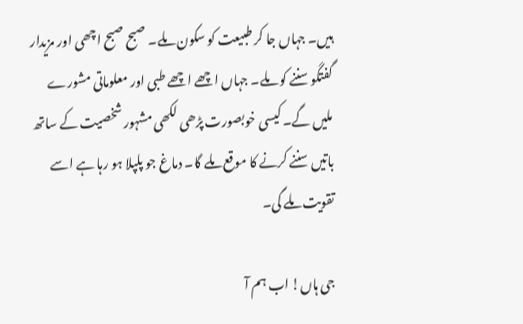ہیں۔ جہاں جا کر طبیعت کو سکون ملے۔ صبح صبح اچھی اور مزیدار گفتگو سننے کو ملے۔ جہاں اچھے اچھے طبی اور معلوماتی مشورے ملیں گے۔ کیسی خوبصورت پڑھی لکھی مشہور شخصیت کے ساتھ باتیں سننے کرنے کا موقع ملے گا۔ دماغ جو پلپلا ہو رہا ہے اسے تقویت ملے گی۔

جی ہاں! اب ہم آ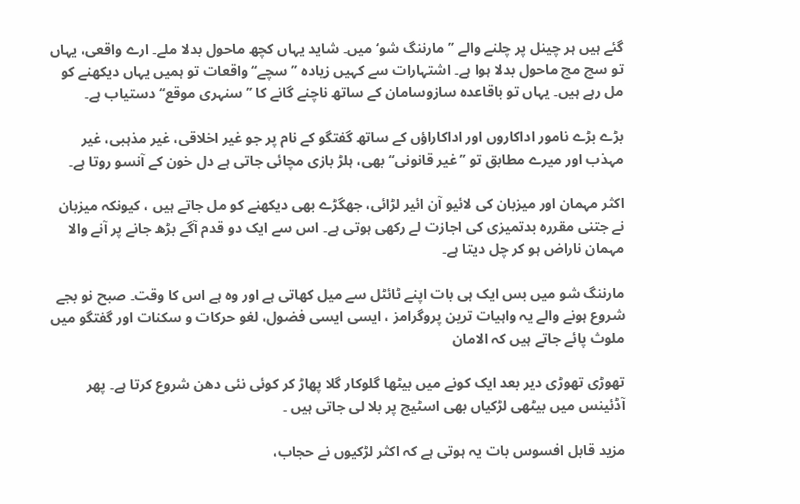گئے ہیں ہر چینل پر چلنے والے ’’مارننگ شو‘ میں۔ شاید یہاں کچھ ماحول بدلا ملے۔ ارے واقعی، یہاں تو سچ مچ ماحول بدلا ہوا ہے۔ اشتہارات سے کہیں زیادہ ’’سچے‘‘ واقعات تو ہمیں یہاں دیکھنے کو مل رہے ہیں۔ یہاں تو باقاعدہ سازوسامان کے ساتھ ناچنے گانے کا ’’سنہری موقع‘‘ دستیاب ہے۔

بڑے بڑے نامور اداکاروں اور اداکاراؤں کے ساتھ گفتگو کے نام پر جو غیر اخلاقی، غیر مذہبی، غیر مہذب اور میرے مطابق تو ’’غیر قانونی‘‘ بھی، ہلڑ بازی مچائی جاتی ہے دل خون کے آنسو روتا ہے۔

اکثر مہمان اور میزبان کی لائیو آن ائیر لڑائی، جھگڑے بھی دیکھنے کو مل جاتے ہیں ، کیونکہ میزبان نے جتنی مقررہ بدتمیزی کی اجازت لے رکھی ہوتی ہے۔ اس سے ایک دو قدم آگے بڑھ جانے پر آنے والا مہمان ناراض ہو کر چل دیتا ہے۔

مارننگ شو میں بس ایک ہی بات اپنے ٹائٹل سے میل کھاتی ہے اور وہ ہے اس کا وقت۔ صبح نو بجے شروع ہونے والے یہ واہیات ترین پروگرامز ، ایسی ایسی فضول، لغو حرکات و سکنات اور گفتگو میں ملوث پائے جاتے ہیں کہ الامان

تھوڑی تھوڑی دیر بعد ایک کونے میں بیٹھا گلوکار گلا پھاڑ کر کوئی نئی دھن شروع کرتا ہے۔ پھر آڈئینس میں بیٹھی لڑکیاں بھی اسٹیج پر بلا لی جاتی ہیں ۔

مزید قابل افسوس بات یہ ہوتی ہے کہ اکثر لڑکیوں نے حجاب،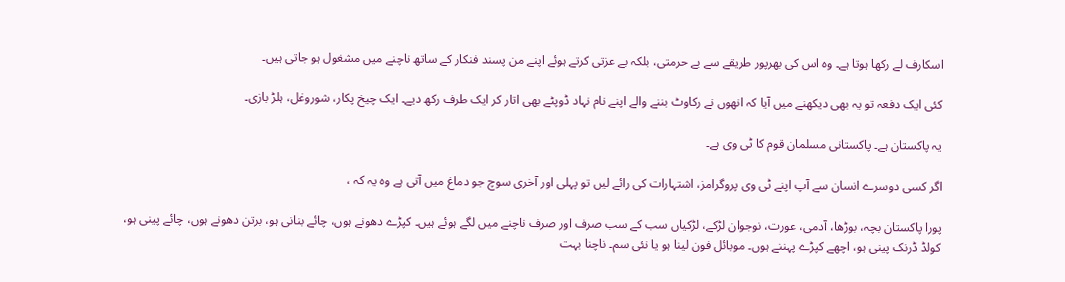اسکارف لے رکھا ہوتا ہے۔ وہ اس کی بھرپور طریقے سے بے حرمتی، بلکہ بے عزتی کرتے ہوئے اپنے من پسند فنکار کے ساتھ ناچنے میں مشغول ہو جاتی ہیں۔

کئی ایک دفعہ تو یہ بھی دیکھنے میں آیا کہ انھوں نے رکاوٹ بننے والے اپنے نام نہاد ڈوپٹے بھی اتار کر ایک طرف رکھ دیے۔ ایک چیخ پکار، شوروغل، ہلڑ بازی۔

یہ پاکستان ہے۔ پاکستانی مسلمان قوم کا ٹی وی ہے۔

اگر کسی دوسرے انسان سے آپ اپنے ٹی وی پروگرامز، اشتہارات کی رائے لیں تو پہلی اور آخری سوچ جو دماغ میں آتی ہے وہ یہ کہ ،

پورا پاکستان بچہ، بوڑھا، آدمی، عورت، نوجوان لڑکے، لڑکیاں سب کے سب صرف اور صرف ناچنے میں لگے ہوئے ہیں۔ کپڑے دھونے ہوں، چائے بنانی ہو، برتن دھونے ہوں، چائے پینی ہو، کولڈ ڈرنک پینی ہو، اچھے کپڑے پہننے ہوں۔ موبائل فون لینا ہو یا نئی سم۔ ناچنا بہت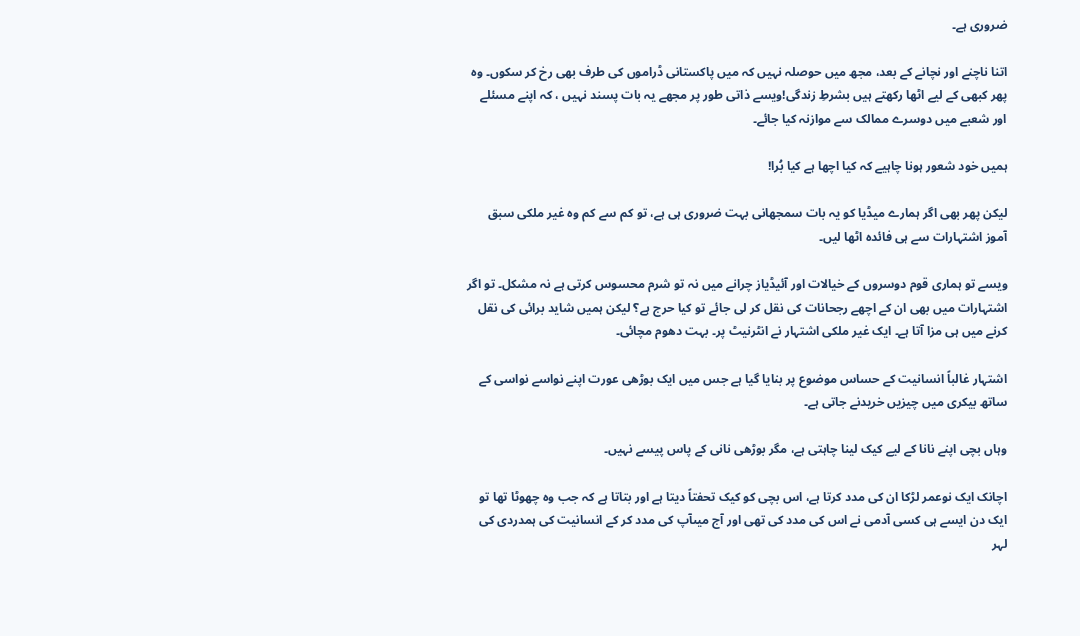ضروری ہے۔

اتنا ناچنے اور نچانے کے بعد، مجھ میں حوصلہ نہیں کہ میں پاکستانی ڈراموں کی طرف بھی رخ کر سکوں۔ وہ پھر کبھی کے لیے اٹھا رکھتے ہیں بشرطِ زندگی!ویسے ذاتی طور پر مجھے یہ بات پسند نہیں ، کہ اپنے مسئلے اور شعبے میں دوسرے ممالک سے موازنہ کیا جائے۔

ہمیں خود شعور ہونا چاہیے کہ کیا اچھا ہے کیا بُرا!

لیکن پھر بھی اگر ہمارے میڈیا کو یہ بات سمجھانی بہت ضروری ہی ہے، تو کم سے کم وہ غیر ملکی سبق آموز اشتہارات سے ہی فائدہ اٹھا لیں۔

ویسے تو ہماری قوم دوسروں کے خیالات اور آئیڈیاز چرانے میں نہ تو شرم محسوس کرتی ہے نہ مشکل۔ تو اگر اشتہارات میں بھی ان کے اچھے رجحانات کی نقل کر لی جائے تو کیا حرج ہے؟ لیکن ہمیں شاید برائی کی نقل کرنے میں ہی مزا آتا ہے۔ ایک غیر ملکی اشتہار نے انٹرنیٹ پر۔ بہت دھوم مچائی۔

اشتہار غالباً انسانیت کے حساس موضوع پر بنایا گیا ہے جس میں ایک بوڑھی عورت اپنے نواسے نواسی کے ساتھ بیکری میں چیزیں خریدنے جاتی ہے۔

وہاں بچی اپنے نانا کے لیے کیک لینا چاہتی ہے، مگر بوڑھی نانی کے پاس پیسے نہیں۔

اچانک ایک نوعمر لڑکا ان کی مدد کرتا ہے، اس بچی کو کیک تحفتاً دیتا ہے اور بتاتا ہے کہ جب وہ چھوٹا تھا تو ایک دن ایسے ہی کسی آدمی نے اس کی مدد کی تھی اور آج میںآپ کی مدد کر کے انسانیت کی ہمدردی کی لہر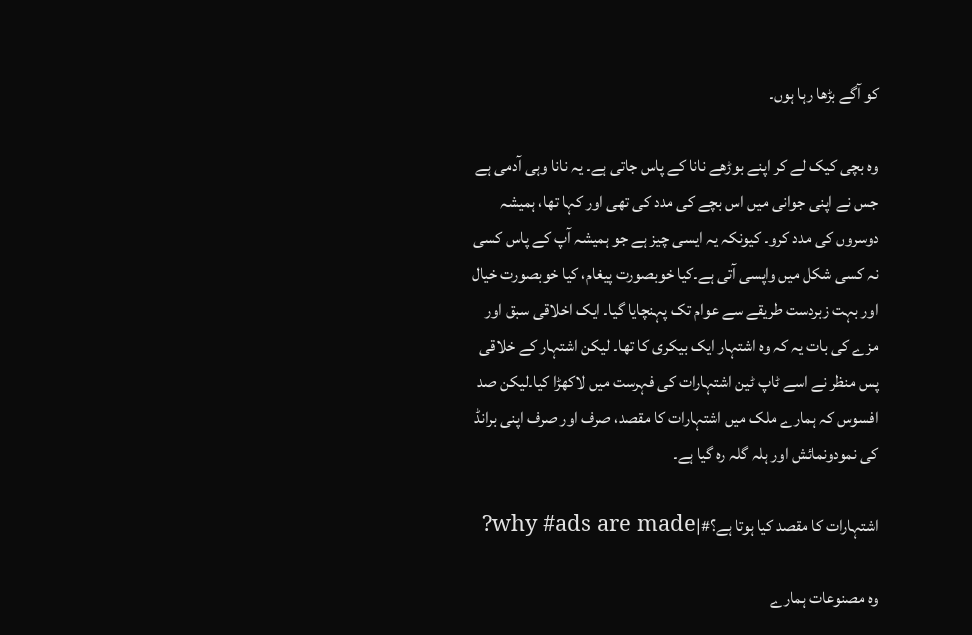کو آگے بڑھا رہا ہوں۔

وہ بچی کیک لے کر اپنے بوڑھے نانا کے پاس جاتی ہے۔ یہ نانا وہی آدمی ہے جس نے اپنی جوانی میں اس بچے کی مدد کی تھی اور کہا تھا، ہمیشہ دوسروں کی مدد کرو۔ کیونکہ یہ ایسی چیز ہے جو ہمیشہ آپ کے پاس کسی نہ کسی شکل میں واپسی آتی ہے۔کیا خوبصورت پیغام، کیا خوبصورت خیال اور بہت زبردست طریقے سے عوام تک پہنچایا گیا۔ ایک اخلاقی سبق اور مزے کی بات یہ کہ وہ اشتہار ایک بیکری کا تھا۔ لیکن اشتہار کے خلاقی پس منظر نے اسے ٹاپ ٹین اشتہارات کی فہرست میں لاکھڑا کیا۔لیکن صد افسوس کہ ہمارے ملک میں اشتہارات کا مقصد، صرف اور صرف اپنی برانڈ کی نمودونمائش اور ہلہ گلہ رہ گیا ہے۔

اشتہارات کا مقصد کیا ہوتا ہے؟#|why #ads are made?

وہ مصنوعات ہمارے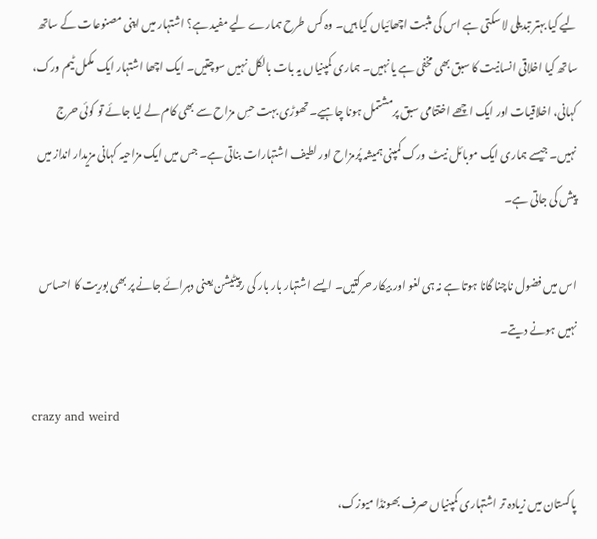لیے کیا بہتر تبدیلی لا سکتی ہے اس کی مثبت اچھائیاں کیا ہیں۔ وہ کس طرح ہمارے لیے مفید ہے؟ اشتہار میں اپنی مصنوعات کے ساتھ ساتھ کیا اخلاقی انسانیت کا سبق بھی مخفی ہے یا نہیں۔ ہماری کمپنیاں یہ بات بالکل نہیں سوچتیں۔ ایک اچھا اشتہار ایک مکمل ٹیم ورک، کہانی، اخلاقیات اور ایک اچھے اختتامی سبق پرمشتمل ہونا چاہیے۔ تھوڑی بہت حسِ مزاح سے بھی کام لے لیا جائے تو کوئی حرج نہیں۔ جیسے ہماری ایک موبائل نیٹ ورک کمپنی ہمیشہ پُرمزاح اور لطیف اشتہارات بناتی ہے۔ جس میں ایک مزاحیہ کہانی مزیدار انداز میں پیش کی جاتی ہے۔

اس میں فضول ناچنا گانا ہوتا ہے نہ ہی لغو اور بیکار حرکتیں۔ ایسے اشتہار بار بار کی رپیٹیشن یعنی دہرائے جانے پر بھی بوریت کا احساس نہیں ہونے دیتے۔

crazy and weird

پاکستان میں زیادہ تر اشتہاری کمپنیاں صرف بھونڈا میوزک،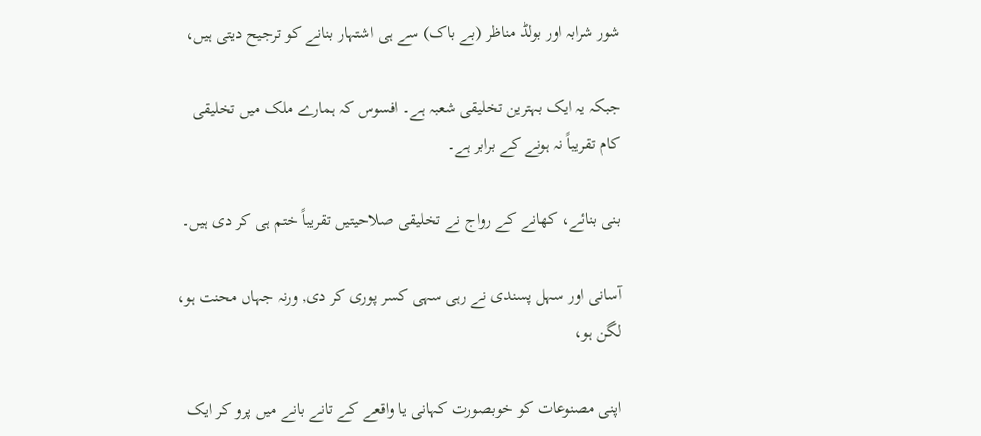شور شرابہ اور بولڈ مناظر (بے باک) سے ہی اشتہار بنانے کو ترجیح دیتی ہیں،

جبکہ یہ ایک بہترین تخلیقی شعبہ ہے۔ افسوس کہ ہمارے ملک میں تخلیقی کام تقریباً نہ ہونے کے برابر ہے۔

بنی بنائے، کھانے کے رواج نے تخلیقی صلاحیتیں تقریباً ختم ہی کر دی ہیں۔

آسانی اور سہل پسندی نے رہی سہی کسر پوری کر دی, ورنہ جہاں محنت ہو، لگن ہو،

اپنی مصنوعات کو خوبصورت کہانی یا واقعے کے تانے بانے میں پرو کر ایک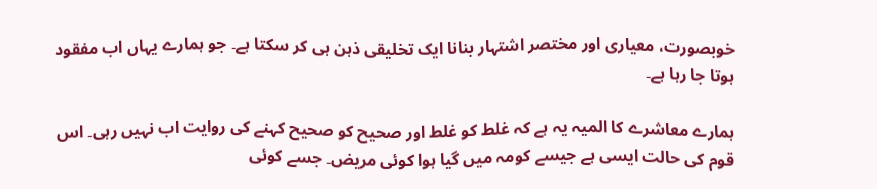خوبصورت، معیاری اور مختصر اشتہار بنانا ایک تخلیقی ذہن ہی کر سکتا ہے۔ جو ہمارے یہاں اب مفقود ہوتا جا رہا ہے۔

ہمارے معاشرے کا المیہ یہ ہے کہ غلط کو غلط اور صحیح کو صحیح کہنے کی روایت اب نہیں رہی۔ اس قوم کی حالت ایسی ہے جیسے کومہ میں گیا ہوا کوئی مریض۔ جسے کوئی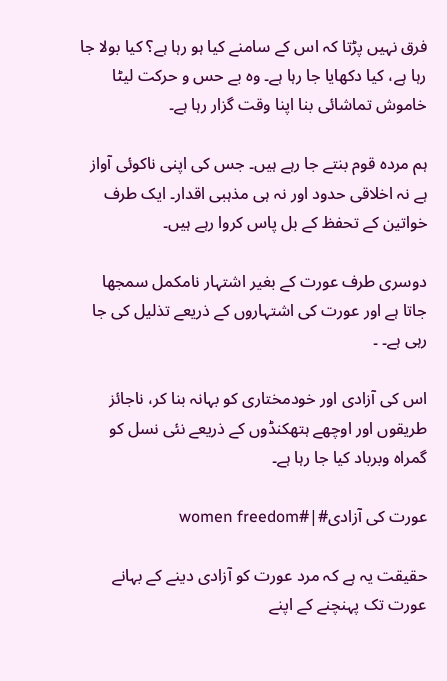فرق نہیں پڑتا کہ اس کے سامنے کیا ہو رہا ہے؟ کیا بولا جا رہا ہے، کیا دکھایا جا رہا ہے۔ وہ بے حس و حرکت لیٹا خاموش تماشائی بنا اپنا وقت گزار رہا ہے۔

ہم مردہ قوم بنتے جا رہے ہیں۔ جس کی اپنی ناکوئی آواز ہے نہ اخلاقی حدود اور نہ ہی مذہبی اقدار۔ ایک طرف خواتین کے تحفظ کے بل پاس کروا رہے ہیں۔

دوسری طرف عورت کے بغیر اشتہار نامکمل سمجھا جاتا ہے اور عورت کی اشتہاروں کے ذریعے تذلیل کی جا رہی ہے۔ ۔

اس کی آزادی اور خودمختاری کو بہانہ بنا کر، ناجائز طریقوں اور اوچھے ہتھکنڈوں کے ذریعے نئی نسل کو گمراہ وبرباد کیا جا رہا ہے۔

عورت کی آزادی#|#women freedom

حقیقت یہ ہے کہ مرد عورت کو آزادی دینے کے بہانے عورت تک پہنچنے کے اپنے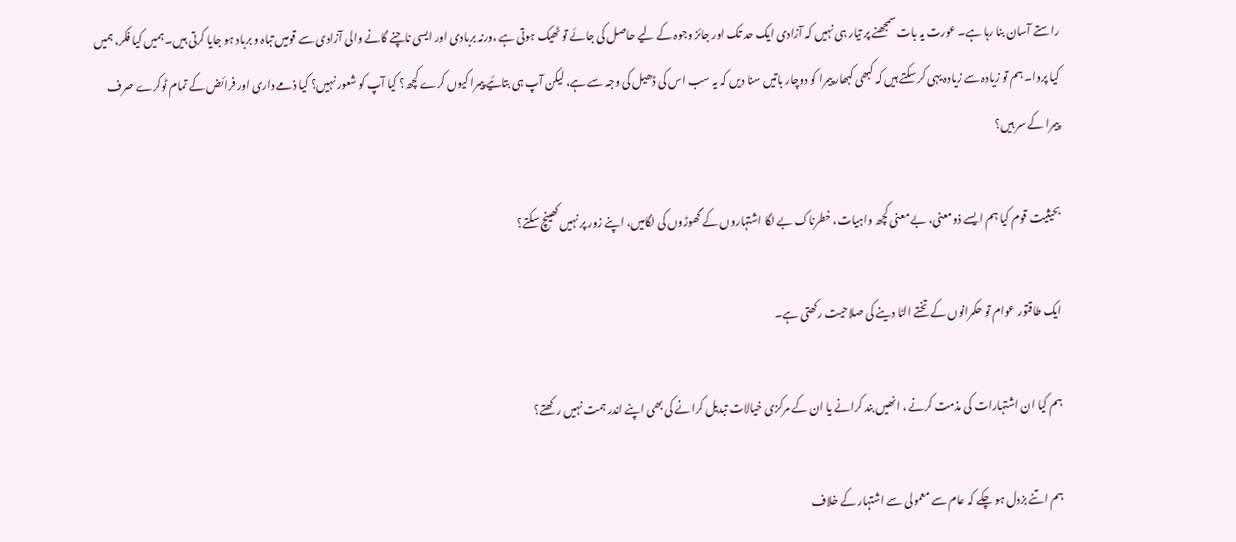راستے آسان بنا رہا ہے۔ عورت یہ بات سمجھنے پر تیار ہی نہیں کہ آزادی ایک حد تک اور جائز وجوہ کے لیے حاصل کی جائے تو ٹھیک ہوتی ہے ،ورنہ بربادی اور ایسی ناچنے گانے والی آزادی سے قومیں تباہ و برباد ہو جایا کرتی ہیں۔ ہمیں کیا فکر، ہمیں کیا پروا۔ ہم تو زیادہ سے زیادہ یہی کر سکتے ہیں کہ کبھی کبھار پیمرا کو دوچار باتیں سنا دیں کہ یہ سب اس کی ڈھیل کی وجہ سے ہے، لیکن آپ ہی بتائیے پیمرا کیوں کرے کچھ؟ کیا آپ کو شعور نہیں؟ کیا ذمے داری اور فرائض کے تمام ٹوکرے صرف پیمرا کے سر ہیں؟

بحیثیت قوم کیا ہم ایسے ذومعنی، بے معنی کچھ واہیات، خطرناک بے لگا اشتہاروں کے گھوڑوں کی لگامیں، اپنے زور پر نہیں کھینچ سکتے؟

ایک طاقتور عوام تو حکمرانوں کے تختے الٹا دینے کی صلاحیت رکھتی ہے۔

ہم کیا ان اشتہارات کی مذمت کرنے ، انھیں بند کرانے یا ان کے مرکزی خیالات تبدیل کرانے کی بھی اپنے اندر ہمت نہیں رکھتے؟

ہم اتنے بزدل ہو چکے کہ عام سے معمولی سے اشتہار کے خلاف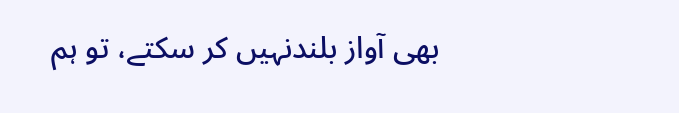بھی آواز بلندنہیں کر سکتے، تو ہم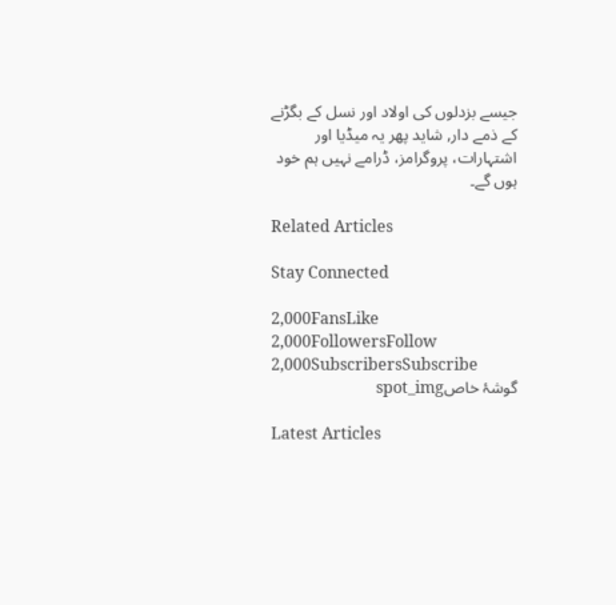جیسے بزدلوں کی اولاد اور نسل کے بگڑنے کے ذمے دار, شاید پھر یہ میڈیا اور اشتہارات، پروگرامز، ڈرامے نہیں ہم خود ہوں گے۔

Related Articles

Stay Connected

2,000FansLike
2,000FollowersFollow
2,000SubscribersSubscribe
گوشۂ خاصspot_img

Latest Articles